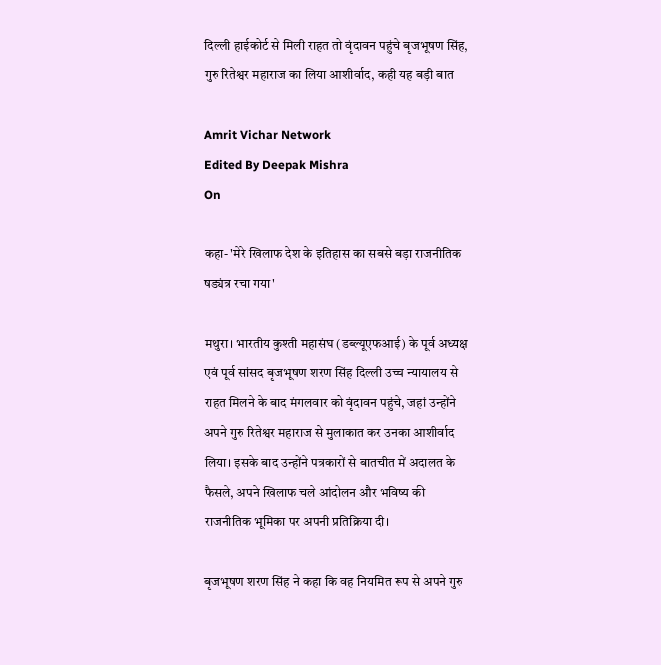दिल्ली हाईकोर्ट से मिली राहत तो वृंदावन पहुंचे बृजभूषण सिंह, गुरु रितेश्वर महाराज का लिया आशीर्वाद, कही यह बड़ी बात

Amrit Vichar Network
Edited By Deepak Mishra
On

कहा- 'मेरे खिलाफ देश के इतिहास का सबसे बड़ा राजनीतिक षड्यंत्र रचा गया'

मथुरा। भारतीय कुश्ती महासंघ (डब्ल्यूएफआई) के पूर्व अध्यक्ष एवं पूर्व सांसद बृजभूषण शरण सिंह दिल्ली उच्च न्यायालय से राहत मिलने के बाद मंगलवार को वृंदावन पहुंचे, जहां उन्होंने अपने गुरु रितेश्वर महाराज से मुलाकात कर उनका आशीर्वाद लिया। इसके बाद उन्होंने पत्रकारों से बातचीत में अदालत के फैसले, अपने खिलाफ चले आंदोलन और भविष्य की राजनीतिक भूमिका पर अपनी प्रतिक्रिया दी।

बृजभूषण शरण सिंह ने कहा कि वह नियमित रूप से अपने गुरु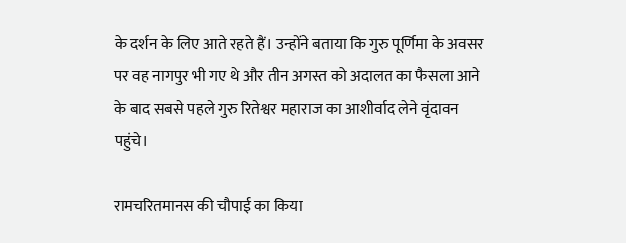के दर्शन के लिए आते रहते हैं। उन्होंने बताया कि गुरु पूर्णिमा के अवसर पर वह नागपुर भी गए थे और तीन अगस्त को अदालत का फैसला आने के बाद सबसे पहले गुरु रितेश्वर महाराज का आशीर्वाद लेने वृंदावन पहुंचे।

रामचरितमानस की चौपाई का किया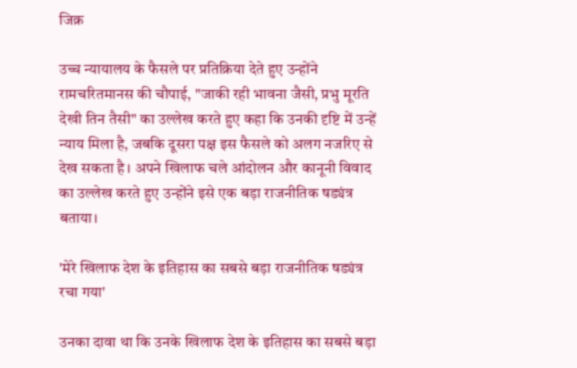जिक्र

उच्च न्यायालय के फैसले पर प्रतिक्रिया देते हुए उन्होंने रामचरितमानस की चौपाई, "जाकी रही भावना जैसी, प्रभु मूरति देखी तिन तैसी" का उल्लेख करते हुए कहा कि उनकी दृष्टि में उन्हें न्याय मिला है, जबकि दूसरा पक्ष इस फैसले को अलग नजरिए से देख सकता है। अपने खिलाफ चले आंदोलन और कानूनी विवाद का उल्लेख करते हुए उन्होंने इसे एक बड़ा राजनीतिक षड्यंत्र बताया।

'मेरे खिलाफ देश के इतिहास का सबसे बड़ा राजनीतिक षड्यंत्र रचा गया'

उनका दावा था कि उनके खिलाफ देश के इतिहास का सबसे बड़ा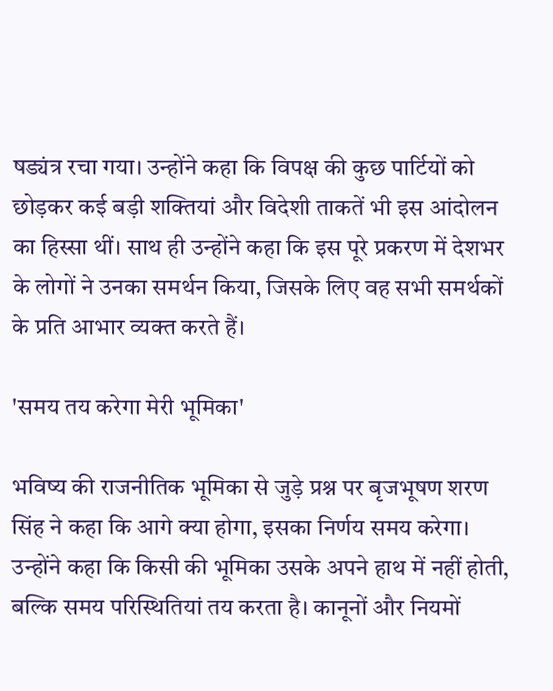षड्यंत्र रचा गया। उन्होंने कहा कि विपक्ष की कुछ पार्टियों को छोड़कर कई बड़ी शक्तियां और विदेशी ताकतें भी इस आंदोलन का हिस्सा थीं। साथ ही उन्होंने कहा कि इस पूरे प्रकरण में देशभर के लोगों ने उनका समर्थन किया, जिसके लिए वह सभी समर्थकों के प्रति आभार व्यक्त करते हैं।

'समय तय करेगा मेरी भूमिका'

भविष्य की राजनीतिक भूमिका से जुड़े प्रश्न पर बृजभूषण शरण सिंह ने कहा कि आगे क्या होगा, इसका निर्णय समय करेगा। उन्होंने कहा कि किसी की भूमिका उसके अपने हाथ में नहीं होती, बल्कि समय परिस्थितियां तय करता है। कानूनों और नियमों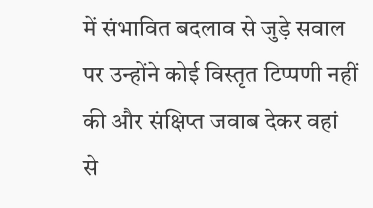में संभावित बदलाव से जुड़े सवाल पर उन्होंने कोई विस्तृत टिप्पणी नहीं की और संक्षिप्त जवाब देकर वहां से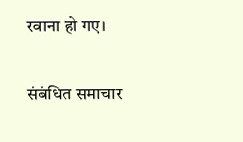रवाना हो गए।

संबंधित समाचार